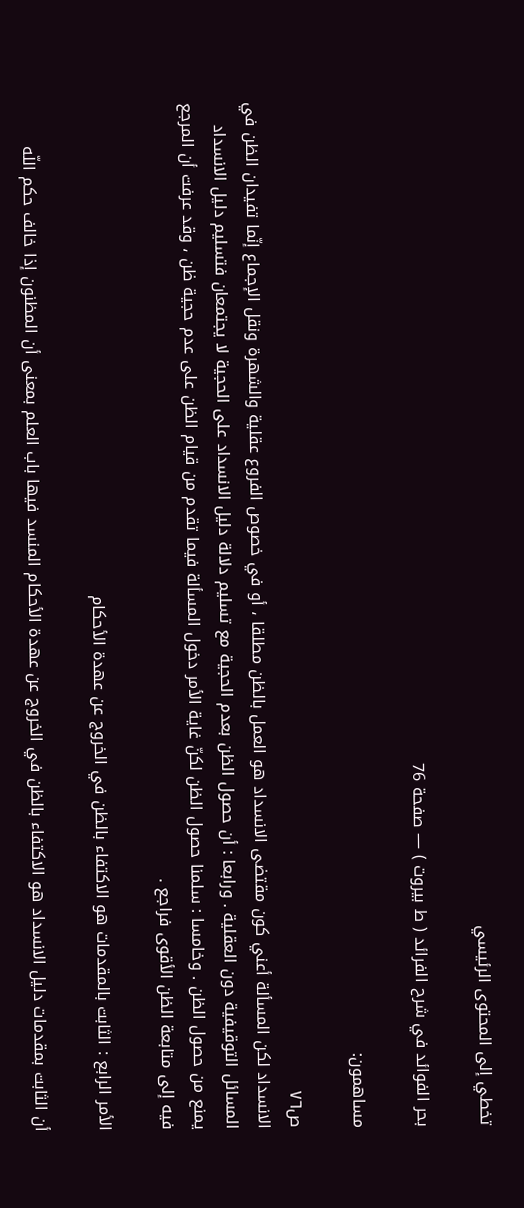تخطي إلى المحتوى الرئيسي

بحر الفوائد في شرح الفرائد ( ط بيروت ) — صفحة 76

مساهمون:

ص٧٦
الانسداد لكن المسألة أعني كون مقتضى الانسداد هو العمل بالظن مطلقا ، أو في خصوص الفروع عقلية والشهرة ونقل الإجماع إنّما تفيدان الظن في المسائل التوقيفية دون العقلية . ورابعا : أن حصول الظن بعدم الحجية مع تسليم دلالة دليل الانسداد على الحجية لا يجتمعان فتسليم دليل الانسداد يمنع من حصول الظن . وخامسا : سلمنا حصول الظن لكنّ غاية الأمر دخول المسألة فيما تقدم من قيام الظن على عدم حجية ظن ، وقد عرفت أن المرجع فيه إلى متابعة الظن الأقوى فراجع .

الأمر الرابع : الثابت بالمقدمات هو الاكتفاء بالظن في الخروج عن عهدة الأحكام

أن الثابت بمقدمات دليل الانسداد هو الاكتفاء بالظن في الخروج عن عهدة الأحكام المنسد فيها باب العلم بمعنى أن المظنون إذا خالف حكم اللّه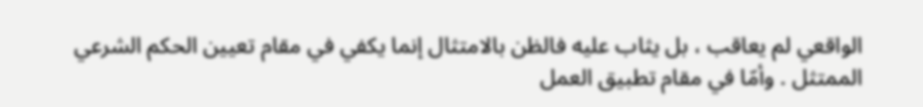الواقعي لم يعاقب ، بل يثاب عليه فالظن بالامتثال إنما يكفي في مقام تعيين الحكم الشرعي الممتثل . وأمّا في مقام تطبيق العمل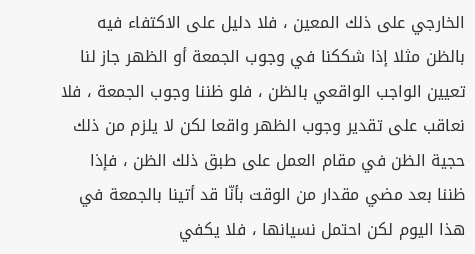الخارجي على ذلك المعين ، فلا دليل على الاكتفاء فيه بالظن مثلا إذا شككنا في وجوب الجمعة أو الظهر جاز لنا تعيين الواجب الواقعي بالظن ، فلو ظننا وجوب الجمعة ، فلا نعاقب على تقدير وجوب الظهر واقعا لكن لا يلزم من ذلك حجية الظن في مقام العمل على طبق ذلك الظن ، فإذا ظننا بعد مضي مقدار من الوقت بأنّا قد أتينا بالجمعة في هذا اليوم لكن احتمل نسيانها ، فلا يكفي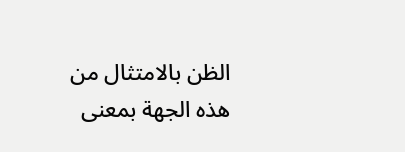الظن بالامتثال من هذه الجهة بمعنى